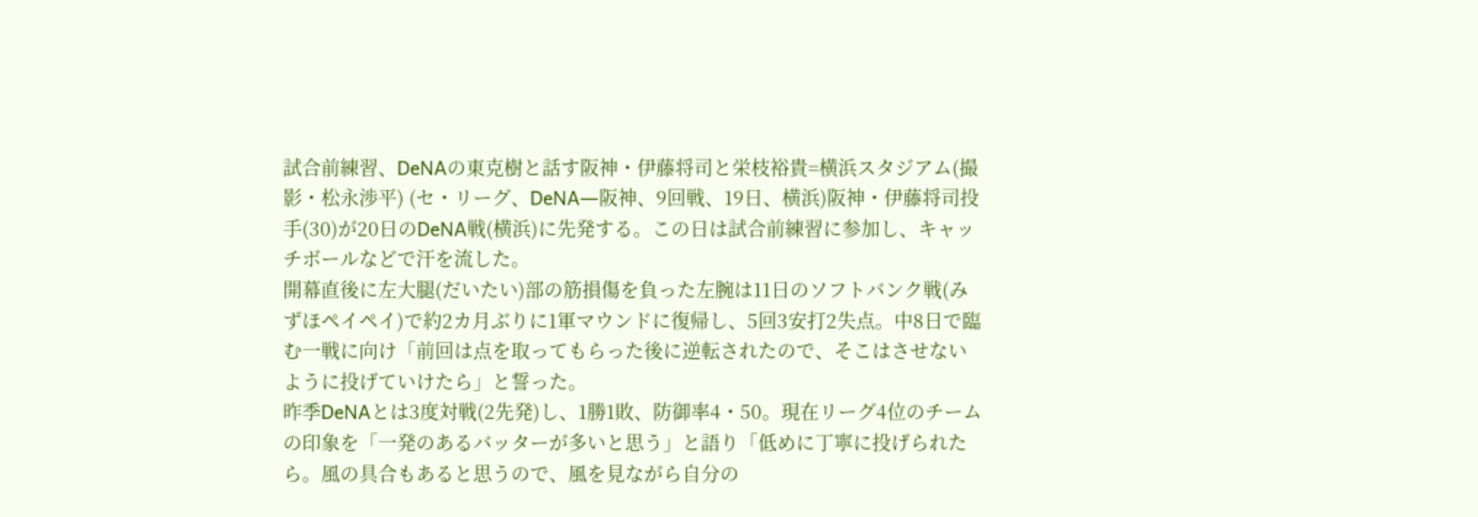試合前練習、DeNAの東克樹と話す阪神・伊藤将司と栄枝裕貴=横浜スタジアム(撮影・松永渉平) (セ・リーグ、DeNA―阪神、9回戦、19日、横浜)阪神・伊藤将司投手(30)が20日のDeNA戦(横浜)に先発する。この日は試合前練習に参加し、キャッチボールなどで汗を流した。
開幕直後に左大腿(だいたい)部の筋損傷を負った左腕は11日のソフトバンク戦(みずほペイペイ)で約2カ月ぶりに1軍マウンドに復帰し、5回3安打2失点。中8日で臨む一戦に向け「前回は点を取ってもらった後に逆転されたので、そこはさせないように投げていけたら」と誓った。
昨季DeNAとは3度対戦(2先発)し、1勝1敗、防御率4・50。現在リーグ4位のチームの印象を「一発のあるバッターが多いと思う」と語り「低めに丁寧に投げられたら。風の具合もあると思うので、風を見ながら自分の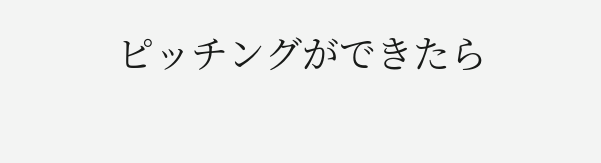ピッチングができたら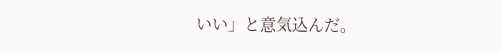いい」と意気込んだ。